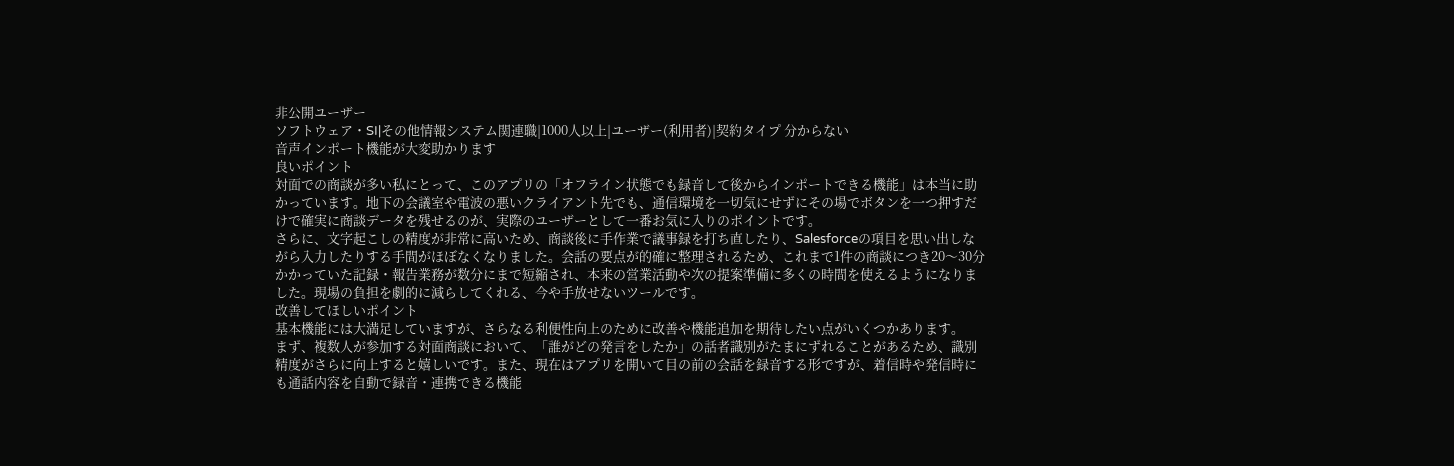非公開ユーザー
ソフトウェア・SI|その他情報システム関連職|1000人以上|ユーザー(利用者)|契約タイプ 分からない
音声インポート機能が大変助かります
良いポイント
対面での商談が多い私にとって、このアプリの「オフライン状態でも録音して後からインポートできる機能」は本当に助かっています。地下の会議室や電波の悪いクライアント先でも、通信環境を一切気にせずにその場でボタンを一つ押すだけで確実に商談データを残せるのが、実際のユーザーとして一番お気に入りのポイントです。
さらに、文字起こしの精度が非常に高いため、商談後に手作業で議事録を打ち直したり、Salesforceの項目を思い出しながら入力したりする手間がほぼなくなりました。会話の要点が的確に整理されるため、これまで1件の商談につき20〜30分かかっていた記録・報告業務が数分にまで短縮され、本来の営業活動や次の提案準備に多くの時間を使えるようになりました。現場の負担を劇的に減らしてくれる、今や手放せないツールです。
改善してほしいポイント
基本機能には大満足していますが、さらなる利便性向上のために改善や機能追加を期待したい点がいくつかあります。
まず、複数人が参加する対面商談において、「誰がどの発言をしたか」の話者識別がたまにずれることがあるため、識別精度がさらに向上すると嬉しいです。また、現在はアプリを開いて目の前の会話を録音する形ですが、着信時や発信時にも通話内容を自動で録音・連携できる機能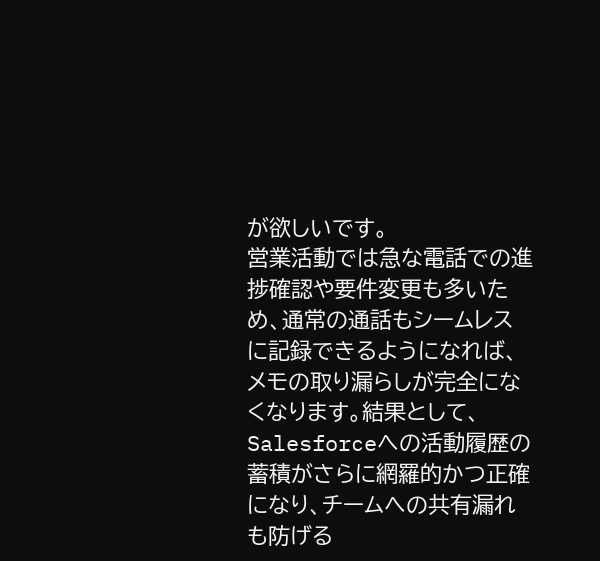が欲しいです。
営業活動では急な電話での進捗確認や要件変更も多いため、通常の通話もシームレスに記録できるようになれば、メモの取り漏らしが完全になくなります。結果として、Salesforceへの活動履歴の蓄積がさらに網羅的かつ正確になり、チームへの共有漏れも防げる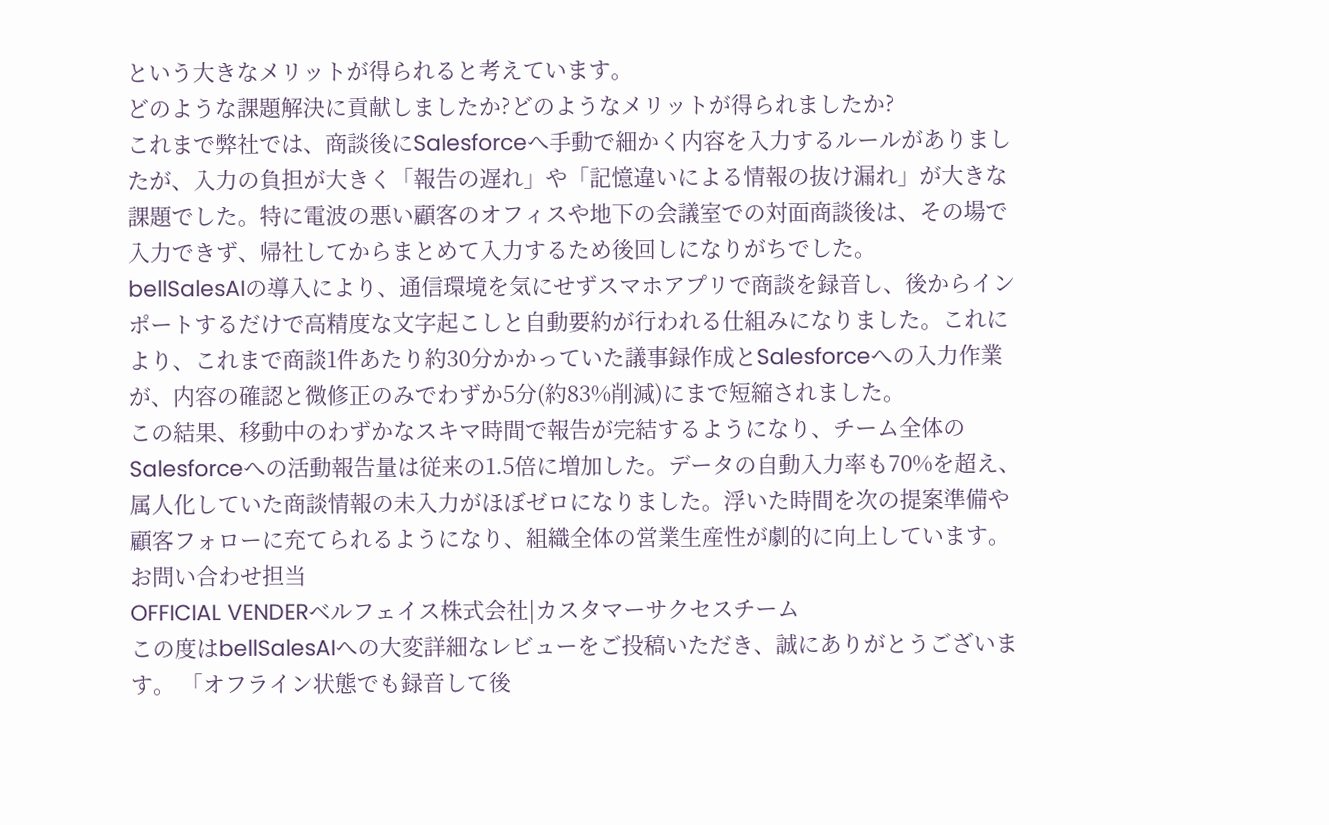という大きなメリットが得られると考えています。
どのような課題解決に貢献しましたか?どのようなメリットが得られましたか?
これまで弊社では、商談後にSalesforceへ手動で細かく内容を入力するルールがありましたが、入力の負担が大きく「報告の遅れ」や「記憶違いによる情報の抜け漏れ」が大きな課題でした。特に電波の悪い顧客のオフィスや地下の会議室での対面商談後は、その場で入力できず、帰社してからまとめて入力するため後回しになりがちでした。
bellSalesAIの導入により、通信環境を気にせずスマホアプリで商談を録音し、後からインポートするだけで高精度な文字起こしと自動要約が行われる仕組みになりました。これにより、これまで商談1件あたり約30分かかっていた議事録作成とSalesforceへの入力作業が、内容の確認と微修正のみでわずか5分(約83%削減)にまで短縮されました。
この結果、移動中のわずかなスキマ時間で報告が完結するようになり、チーム全体のSalesforceへの活動報告量は従来の1.5倍に増加した。データの自動入力率も70%を超え、属人化していた商談情報の未入力がほぼゼロになりました。浮いた時間を次の提案準備や顧客フォローに充てられるようになり、組織全体の営業生産性が劇的に向上しています。
お問い合わせ担当
OFFICIAL VENDERベルフェイス株式会社|カスタマーサクセスチーム
この度はbellSalesAIへの大変詳細なレビューをご投稿いただき、誠にありがとうございます。 「オフライン状態でも録音して後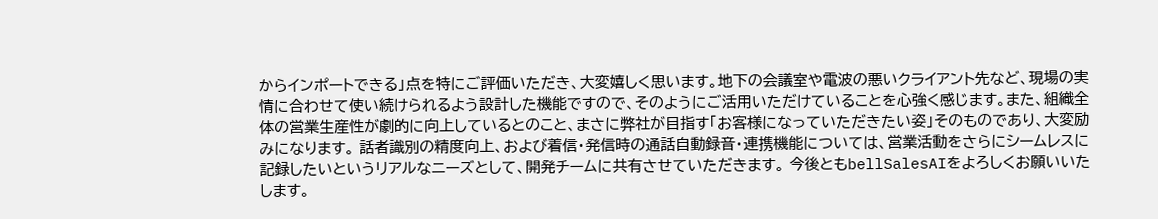からインポートできる」点を特にご評価いただき、大変嬉しく思います。地下の会議室や電波の悪いクライアント先など、現場の実情に合わせて使い続けられるよう設計した機能ですので、そのようにご活用いただけていることを心強く感じます。また、組織全体の営業生産性が劇的に向上しているとのこと、まさに弊社が目指す「お客様になっていただきたい姿」そのものであり、大変励みになります。 話者識別の精度向上、および着信・発信時の通話自動録音・連携機能については、営業活動をさらにシームレスに記録したいというリアルなニーズとして、開発チームに共有させていただきます。 今後ともbellSalesAIをよろしくお願いいたします。